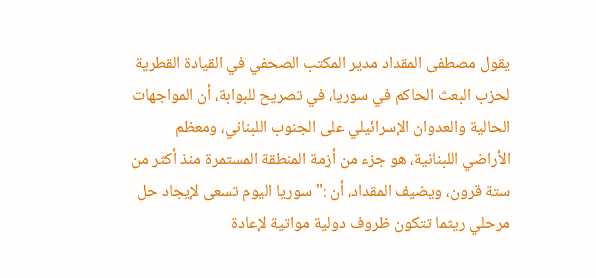يقول مصطفى المقداد مدير المكتب الصحفي في القيادة القطرية لحزب البعث الحاكم في سوريا، في تصريح للبوابة، أن المواجهات الحالية والعدوان الإسرائيلي على الجنوب اللبناني، ومعظم الأراضي اللبنانية، هو جزء من أزمة المنطقة المستمرة منذ أكثر من ستة قرون، ويضيف المقداد، أن :" سوريا اليوم تسعى لإيجاد حل مرحلي ريثما تتكون ظروف دولية مواتية لإعادة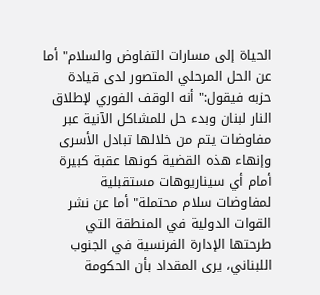الحياة إلى مسارات التفاوض والسلام" أما عن الحل المرحلي المتصور لدى قيادة حزبه فيقول:" أنه الوقف الفوري لإطلاق النار لبنان وبدء حل للمشاكل الآنية عبر مفاوضات يتم من خلالها تبادل الأسرى وإنهاء هذه القضية كونها عقبة كبيرة أمام أي سيناريوهات مستقبلية لمفاوضات سلام محتملة" أما عن نشر القوات الدولية في المنطقة التي طرحتها الإدارة الفرنسية في الجنوب اللبناني، يرى المقداد بأن الحكومة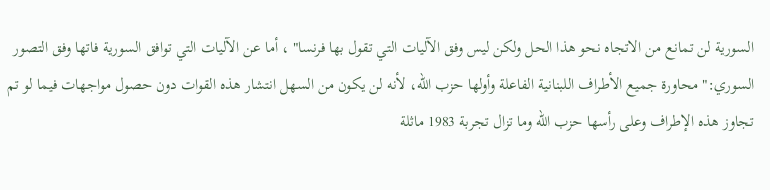السورية لن تمانع من الاتجاه نحو هذا الحل ولكن ليس وفق الآليات التي تقول بها فرنسا" ، أما عن الآليات التي توافق السورية فاتها وفق التصور السوري:" محاورة جميع الأطراف اللبنانية الفاعلة وأولها حزب الله، لأنه لن يكون من السهل انتشار هذه القوات دون حصول مواجهات فيما لو تم تجاوز هذه الإطراف وعلى رأسها حزب الله وما تزال تجربة 1983 ماثلة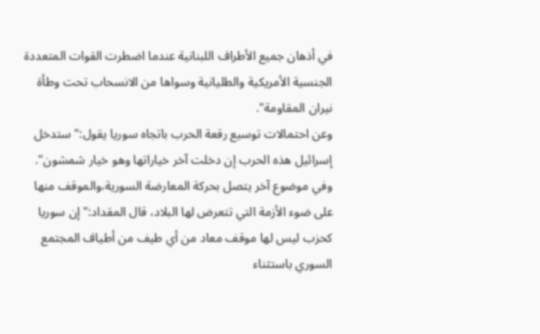في أذهان جميع الأطراف اللبنانية عندما اضطرت القوات المتعددة الجنسية الأمريكية والطليانية وسواها من الانسحاب تحت وطأة نيران المقاومة".
وعن احتمالات توسيع رقعة الحرب باتجاه سوريا يقول:" ستدخل إسرائيل هذه الحرب إن دخلت آخر خياراتها وهو خيار شمشون".
وفي موضوع آخر يتصل بحركة المعارضة السورية،والموقف منها على ضوء الأزمة التي تتعرض لها البلاد، قال المقداد:" إن سوريا كحزب ليس لها موقف معاد من أي طيف من أطياف المجتمع السوري باستثناء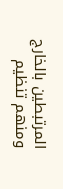المرتبطين بالخارج ومنهم تنظيم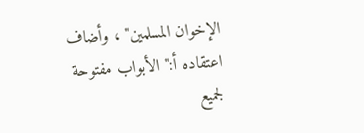الإخوان المسلمين" ، وأضاف اعتقاده أ:" الأبواب مفتوحة لجميع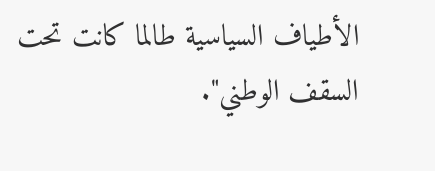الأطياف السياسية طالما كانت تحت السقف الوطني".